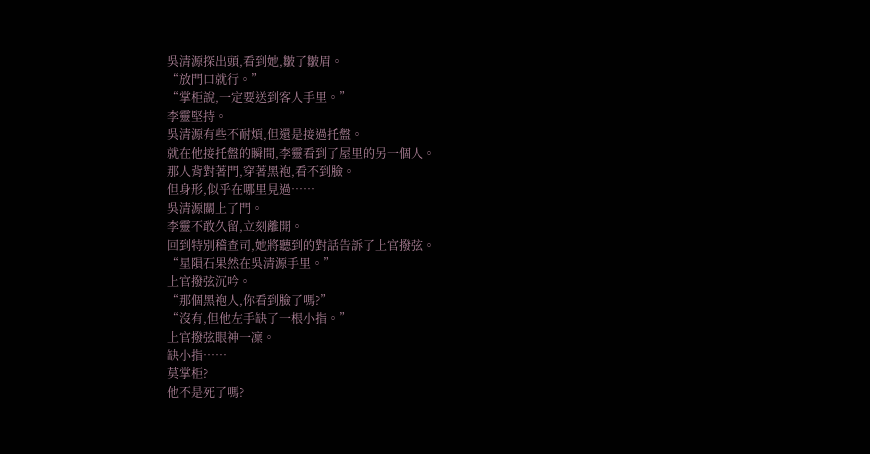吳清源探出頭,看到她,皺了皺眉。
“放門口就行。”
“掌柜說,一定要送到客人手里。”
李靈堅持。
吳清源有些不耐煩,但還是接過托盤。
就在他接托盤的瞬間,李靈看到了屋里的另一個人。
那人背對著門,穿著黑袍,看不到臉。
但身形,似乎在哪里見過……
吳清源關上了門。
李靈不敢久留,立刻離開。
回到特別稽查司,她將聽到的對話告訴了上官撥弦。
“星隕石果然在吳清源手里。”
上官撥弦沉吟。
“那個黑袍人,你看到臉了嗎?”
“沒有,但他左手缺了一根小指。”
上官撥弦眼神一凜。
缺小指……
莫掌柜?
他不是死了嗎?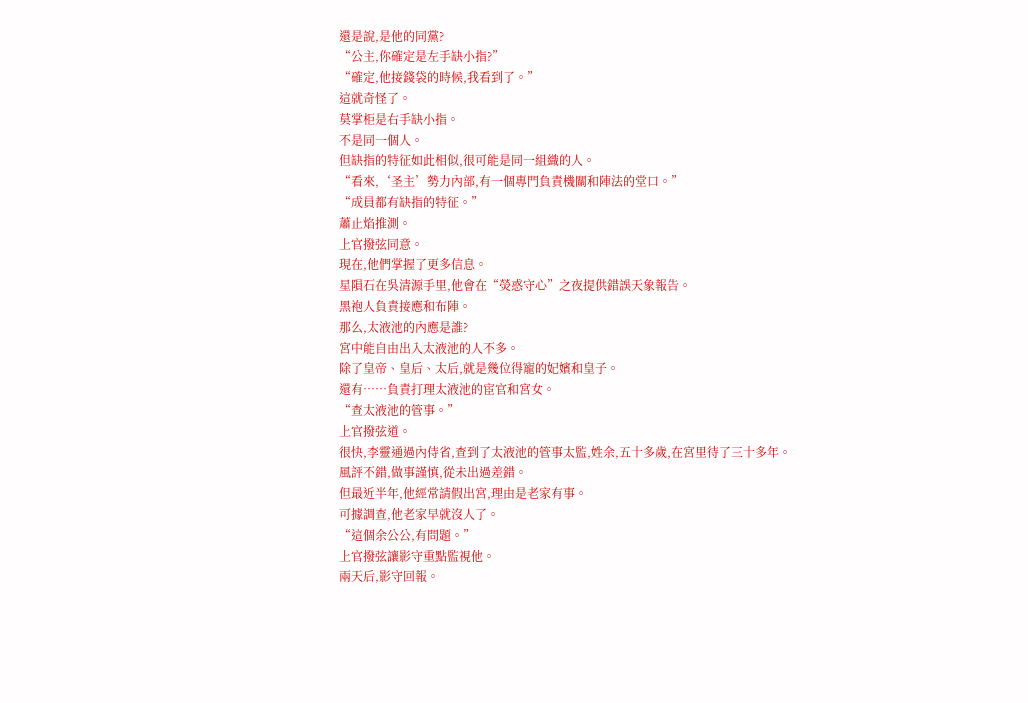還是說,是他的同黨?
“公主,你確定是左手缺小指?”
“確定,他接錢袋的時候,我看到了。”
這就奇怪了。
莫掌柜是右手缺小指。
不是同一個人。
但缺指的特征如此相似,很可能是同一組織的人。
“看來,‘圣主’勢力內部,有一個專門負責機關和陣法的堂口。”
“成員都有缺指的特征。”
蕭止焰推測。
上官撥弦同意。
現在,他們掌握了更多信息。
星隕石在吳清源手里,他會在“熒惑守心”之夜提供錯誤天象報告。
黑袍人負責接應和布陣。
那么,太液池的內應是誰?
宮中能自由出入太液池的人不多。
除了皇帝、皇后、太后,就是幾位得寵的妃嬪和皇子。
還有……負責打理太液池的宦官和宮女。
“查太液池的管事。”
上官撥弦道。
很快,李靈通過內侍省,查到了太液池的管事太監,姓余,五十多歲,在宮里待了三十多年。
風評不錯,做事謹慎,從未出過差錯。
但最近半年,他經常請假出宮,理由是老家有事。
可據調查,他老家早就沒人了。
“這個余公公,有問題。”
上官撥弦讓影守重點監視他。
兩天后,影守回報。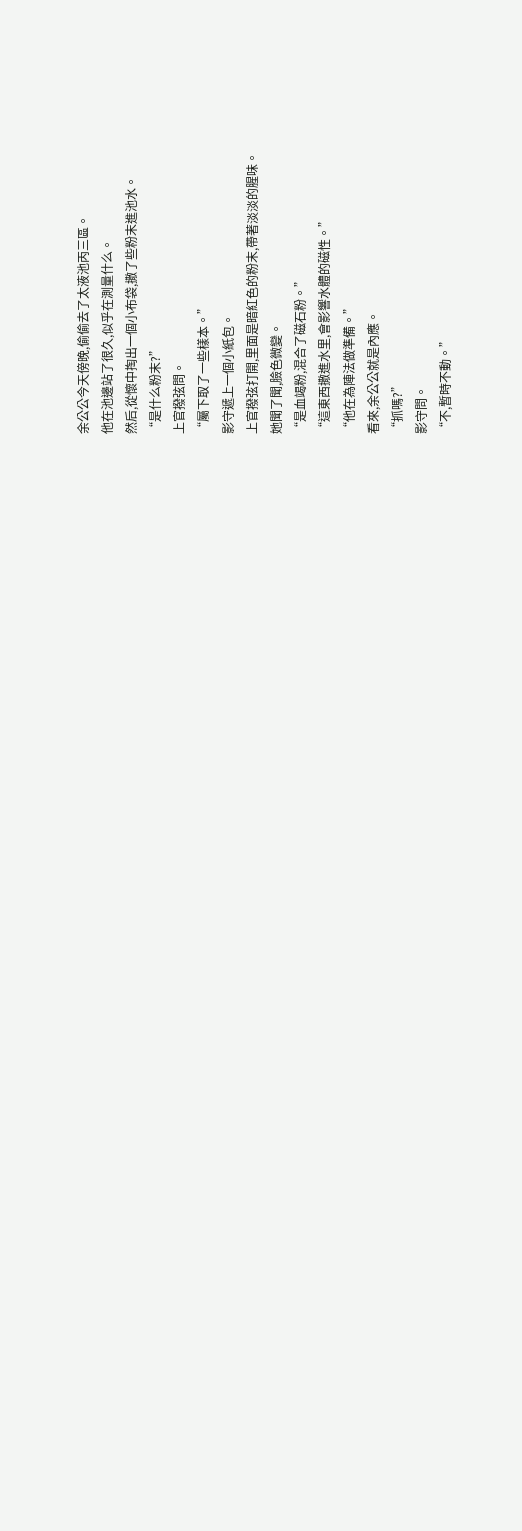余公公今天傍晚,偷偷去了太液池丙三區。
他在池邊站了很久,似乎在測量什么。
然后,從懷中掏出一個小布袋,撒了些粉末進池水。
“是什么粉末?”
上官撥弦問。
“屬下取了一些樣本。”
影守遞上一個小紙包。
上官撥弦打開,里面是暗紅色的粉末,帶著淡淡的腥味。
她聞了聞,臉色微變。
“是血竭粉,混合了磁石粉。”
“這東西撒進水里,會影響水體的磁性。”
“他在為陣法做準備。”
看來,余公公就是內應。
“抓嗎?”
影守問。
“不,暫時不動。”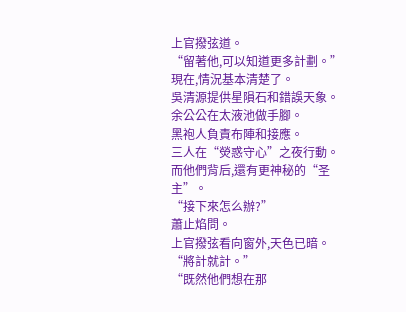上官撥弦道。
“留著他,可以知道更多計劃。”
現在,情況基本清楚了。
吳清源提供星隕石和錯誤天象。
余公公在太液池做手腳。
黑袍人負責布陣和接應。
三人在“熒惑守心”之夜行動。
而他們背后,還有更神秘的“圣主”。
“接下來怎么辦?”
蕭止焰問。
上官撥弦看向窗外,天色已暗。
“將計就計。”
“既然他們想在那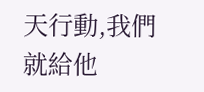天行動,我們就給他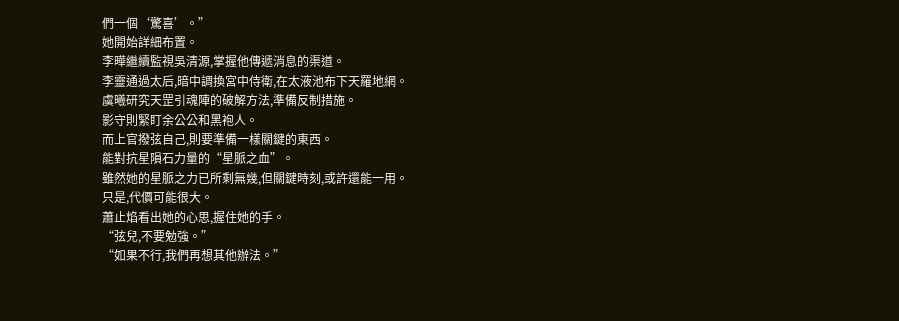們一個‘驚喜’。”
她開始詳細布置。
李曄繼續監視吳清源,掌握他傳遞消息的渠道。
李靈通過太后,暗中調換宮中侍衛,在太液池布下天羅地網。
虞曦研究天罡引魂陣的破解方法,準備反制措施。
影守則緊盯余公公和黑袍人。
而上官撥弦自己,則要準備一樣關鍵的東西。
能對抗星隕石力量的“星脈之血”。
雖然她的星脈之力已所剩無幾,但關鍵時刻,或許還能一用。
只是,代價可能很大。
蕭止焰看出她的心思,握住她的手。
“弦兒,不要勉強。”
“如果不行,我們再想其他辦法。”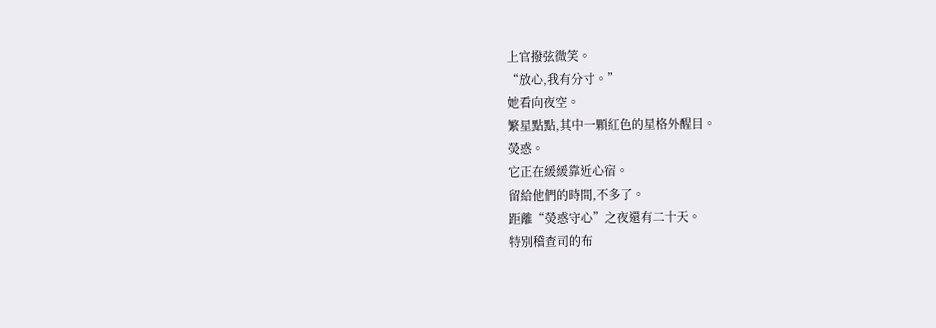上官撥弦微笑。
“放心,我有分寸。”
她看向夜空。
繁星點點,其中一顆紅色的星格外醒目。
熒惑。
它正在緩緩靠近心宿。
留給他們的時間,不多了。
距離“熒惑守心”之夜還有二十天。
特別稽查司的布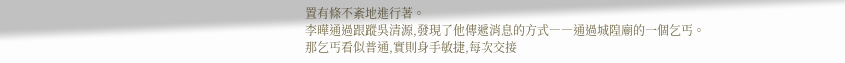置有條不紊地進行著。
李曄通過跟蹤吳清源,發現了他傳遞消息的方式――通過城隍廟的一個乞丐。
那乞丐看似普通,實則身手敏捷,每次交接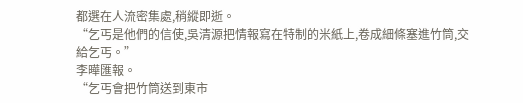都選在人流密集處,稍縱即逝。
“乞丐是他們的信使,吳清源把情報寫在特制的米紙上,卷成細條塞進竹筒,交給乞丐。”
李曄匯報。
“乞丐會把竹筒送到東市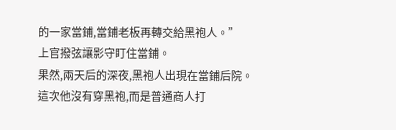的一家當鋪,當鋪老板再轉交給黑袍人。”
上官撥弦讓影守盯住當鋪。
果然,兩天后的深夜,黑袍人出現在當鋪后院。
這次他沒有穿黑袍,而是普通商人打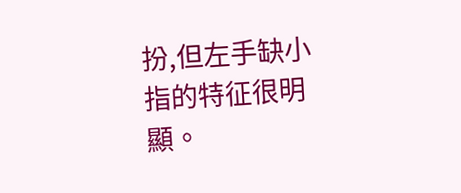扮,但左手缺小指的特征很明顯。